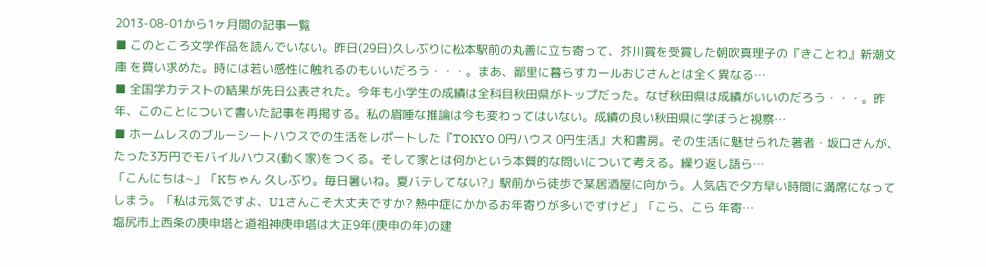2013-08-01から1ヶ月間の記事一覧
■ このところ文学作品を読んでいない。昨日(29日)久しぶりに松本駅前の丸善に立ち寄って、芥川賞を受賞した朝吹真理子の『きことわ』新潮文庫 を買い求めた。時には若い感性に触れるのもいいだろう・・・。まあ、鄙里に暮らすカールおじさんとは全く異なる…
■ 全国学力テストの結果が先日公表された。今年も小学生の成績は全科目秋田県がトップだった。なぜ秋田県は成績がいいのだろう・・・。昨年、このことについて書いた記事を再掲する。私の眉唾な推論は今も変わってはいない。成績の良い秋田県に学ぼうと視察…
■ ホームレスのブルーシートハウスでの生活をレポートした『TOKYO 0円ハウス 0円生活』大和書房。その生活に魅せられた著者・坂口さんが、たった3万円でモバイルハウス(動く家)をつくる。そして家とは何かという本質的な問いについて考える。繰り返し語ら…
「こんにちは~」「Kちゃん 久しぶり。毎日暑いね。夏バテしてない?」駅前から徒歩で某居酒屋に向かう。人気店で夕方早い時間に満席になってしまう。「私は元気ですよ、U1さんこそ大丈夫ですか? 熱中症にかかるお年寄りが多いですけど」「こら、こら 年寄…
塩尻市上西条の庚申塔と道祖神庚申塔は大正9年(庚申の年)の建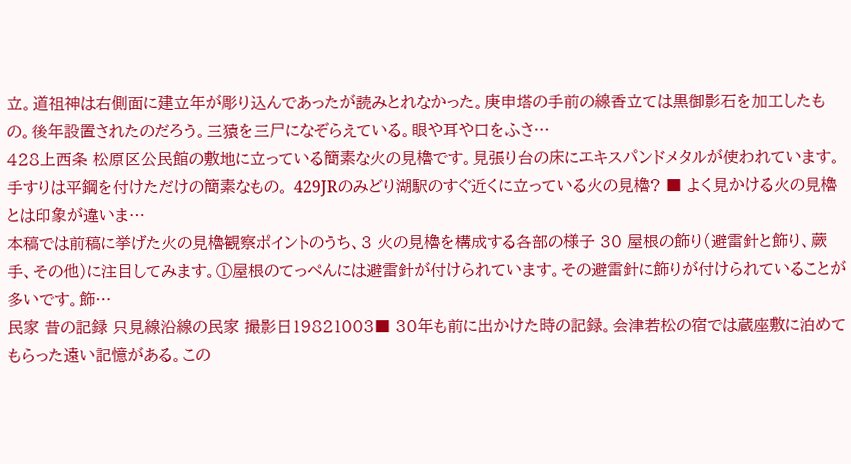立。道祖神は右側面に建立年が彫り込んであったが読みとれなかった。庚申塔の手前の線香立ては黒御影石を加工したもの。後年設置されたのだろう。三猿を三尸になぞらえている。眼や耳や口をふさ…
428上西条 松原区公民館の敷地に立っている簡素な火の見櫓です。見張り台の床にエキスパンドメタルが使われています。手すりは平鋼を付けただけの簡素なもの。 429JRのみどり湖駅のすぐ近くに立っている火の見櫓? ■ よく見かける火の見櫓とは印象が違いま…
本稿では前稿に挙げた火の見櫓観察ポイントのうち、3 火の見櫓を構成する各部の様子 30 屋根の飾り(避雷針と飾り、蕨手、その他)に注目してみます。①屋根のてっぺんには避雷針が付けられています。その避雷針に飾りが付けられていることが多いです。飾…
民家 昔の記録 只見線沿線の民家 撮影日19821003■ 30年も前に出かけた時の記録。会津若松の宿では蔵座敷に泊めてもらった遠い記憶がある。この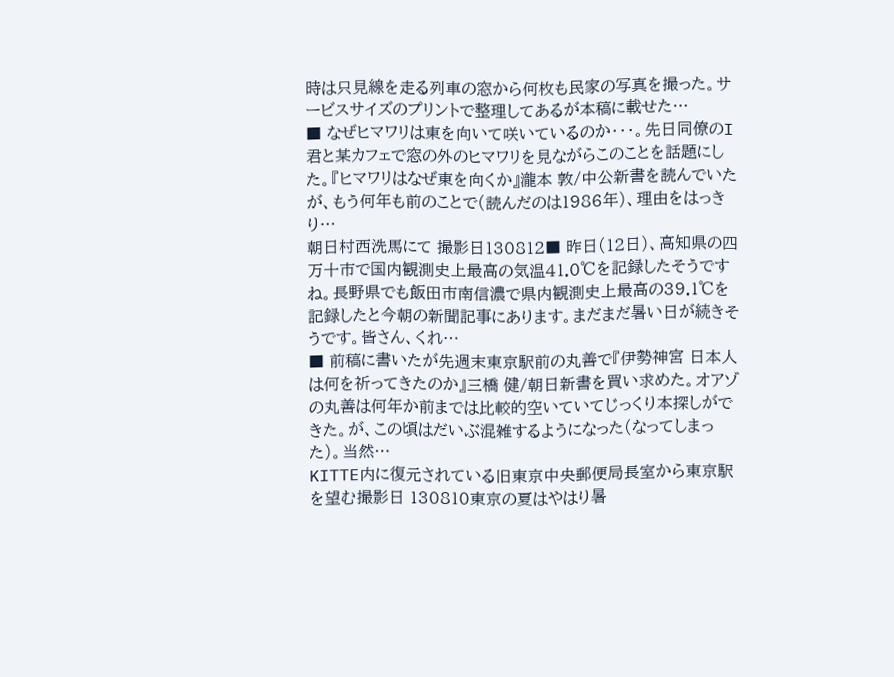時は只見線を走る列車の窓から何枚も民家の写真を撮った。サービスサイズのプリントで整理してあるが本稿に載せた…
■ なぜヒマワリは東を向いて咲いているのか・・・。先日同僚のI君と某カフェで窓の外のヒマワリを見ながらこのことを話題にした。『ヒマワリはなぜ東を向くか』瀧本 敦/中公新書を読んでいたが、もう何年も前のことで(読んだのは1986年)、理由をはっきり…
朝日村西洗馬にて 撮影日130812■ 昨日(12日)、高知県の四万十市で国内観測史上最高の気温41.0℃を記録したそうですね。長野県でも飯田市南信濃で県内観測史上最高の39.1℃を記録したと今朝の新聞記事にあります。まだまだ暑い日が続きそうです。皆さん、くれ…
■ 前稿に書いたが先週末東京駅前の丸善で『伊勢神宮 日本人は何を祈ってきたのか』三橋 健/朝日新書を買い求めた。オアゾの丸善は何年か前までは比較的空いていてじっくり本探しができた。が、この頃はだいぶ混雑するようになった(なってしまった)。当然…
KITTE内に復元されている旧東京中央郵便局長室から東京駅を望む撮影日 130810東京の夏はやはり暑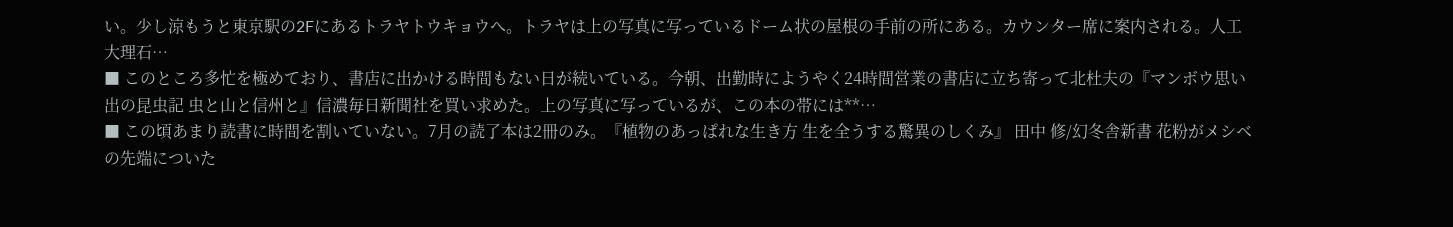い。少し涼もうと東京駅の2Fにあるトラヤトウキョウへ。トラヤは上の写真に写っているドーム状の屋根の手前の所にある。カウンター席に案内される。人工大理石…
■ このところ多忙を極めており、書店に出かける時間もない日が続いている。今朝、出勤時にようやく24時間営業の書店に立ち寄って北杜夫の『マンボウ思い出の昆虫記 虫と山と信州と』信濃毎日新聞社を買い求めた。上の写真に写っているが、この本の帯には**…
■ この頃あまり読書に時間を割いていない。7月の読了本は2冊のみ。『植物のあっぱれな生き方 生を全うする驚異のしくみ』 田中 修/幻冬舎新書 花粉がメシベの先端についた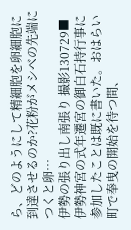ら、どのようにして精細胞を卵細胞に到達させるのか?花粉がメシベの先端につくと卵…
伊勢の張り出し南張り 撮影130729■ 伊勢神宮の式年遷宮の御白石持行事に参加したことは既に書いた。おはらい町で奉曳の開始を待つ間、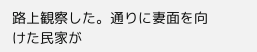路上観察した。通りに妻面を向けた民家が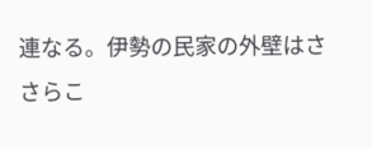連なる。伊勢の民家の外壁はささらこ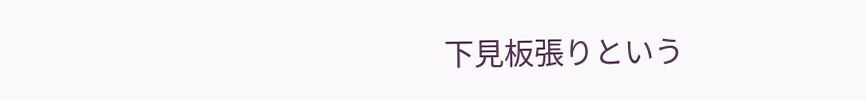下見板張りという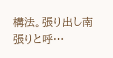構法。張り出し南張りと呼…